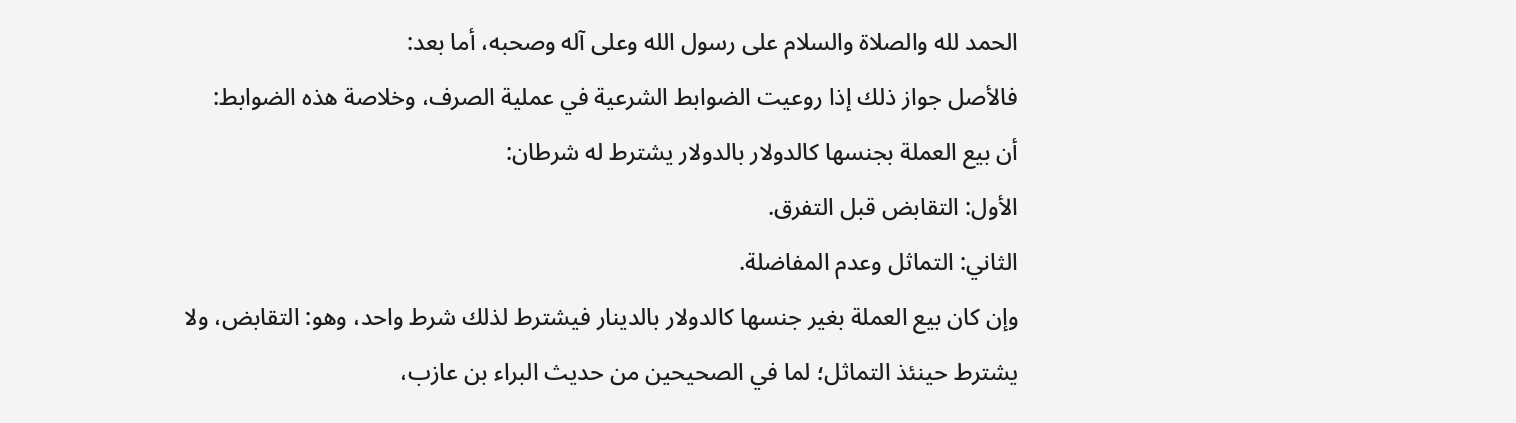الحمد لله والصلاة والسلام على رسول الله وعلى آله وصحبه، أما بعد:
فالأصل جواز ذلك إذا روعيت الضوابط الشرعية في عملية الصرف، وخلاصة هذه الضوابط:
أن بيع العملة بجنسها كالدولار بالدولار يشترط له شرطان:
الأول: التقابض قبل التفرق.
الثاني: التماثل وعدم المفاضلة.
وإن كان بيع العملة بغير جنسها كالدولار بالدينار فيشترط لذلك شرط واحد، وهو: التقابض، ولا يشترط حينئذ التماثل؛ لما في الصحيحين من حديث البراء بن عازب،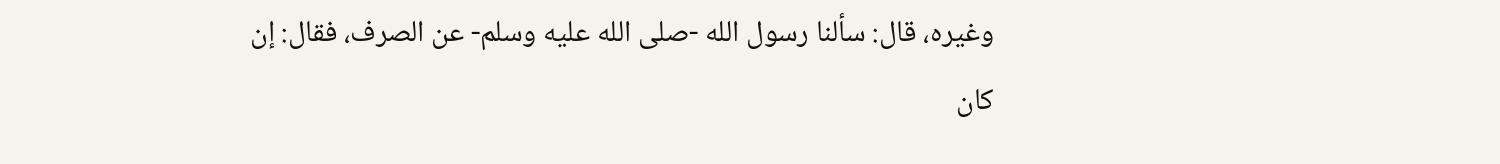وغيره، قال: سألنا رسول الله -صلى الله عليه وسلم- عن الصرف، فقال: إن كان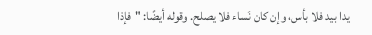يدا بيد فلا بأس، وإن كان نَساء فلا يصلح. وقوله أيضًا: "فإذا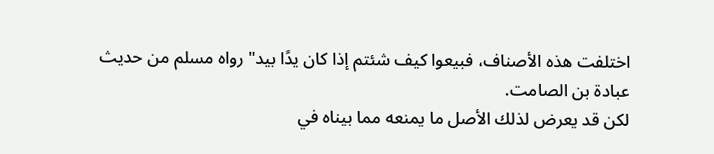اختلفت هذه الأصناف، فبيعوا كيف شئتم إذا كان يدًا بيد" رواه مسلم من حديث عبادة بن الصامت.
لكن قد يعرض لذلك الأصل ما يمنعه مما بيناه في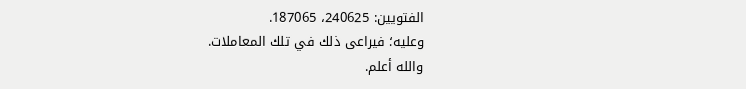الفتويين: 240625، 187065.
وعليه؛ فيراعى ذلك في تلك المعاملات.
والله أعلم.